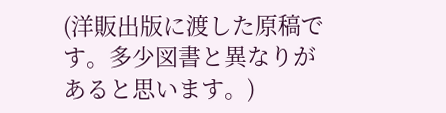(洋販出版に渡した原稿です。多少図書と異なりがあると思います。)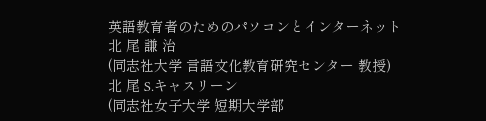英語教育者のためのパソコンとインターネット
北 尾 謙 治
(同志社大学 言語文化教育研究センター 教授)
北 尾 S.キャスリーン
(同志社女子大学 短期大学部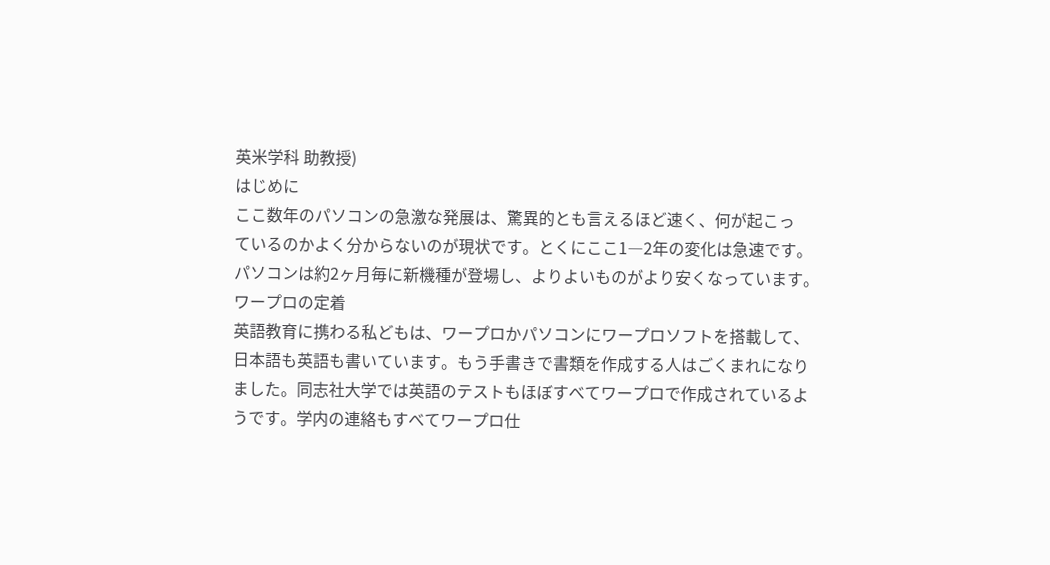英米学科 助教授)
はじめに
ここ数年のパソコンの急激な発展は、驚異的とも言えるほど速く、何が起こっ
ているのかよく分からないのが現状です。とくにここ1―2年の変化は急速です。
パソコンは約2ヶ月毎に新機種が登場し、よりよいものがより安くなっています。
ワープロの定着
英語教育に携わる私どもは、ワープロかパソコンにワープロソフトを搭載して、
日本語も英語も書いています。もう手書きで書類を作成する人はごくまれになり
ました。同志社大学では英語のテストもほぼすべてワープロで作成されているよ
うです。学内の連絡もすべてワープロ仕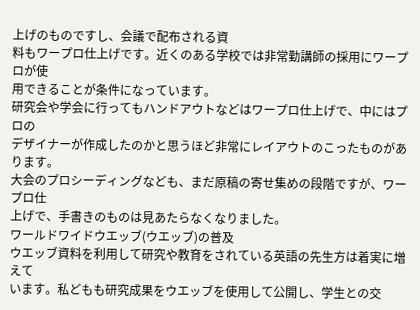上げのものですし、会議で配布される資
料もワープロ仕上げです。近くのある学校では非常勤講師の採用にワープロが使
用できることが条件になっています。
研究会や学会に行ってもハンドアウトなどはワープロ仕上げで、中にはプロの
デザイナーが作成したのかと思うほど非常にレイアウトのこったものがあります。
大会のプロシーディングなども、まだ原稿の寄せ集めの段階ですが、ワープロ仕
上げで、手書きのものは見あたらなくなりました。
ワールドワイドウエッブ(ウエッブ)の普及
ウエッブ資料を利用して研究や教育をされている英語の先生方は着実に増えて
います。私どもも研究成果をウエッブを使用して公開し、学生との交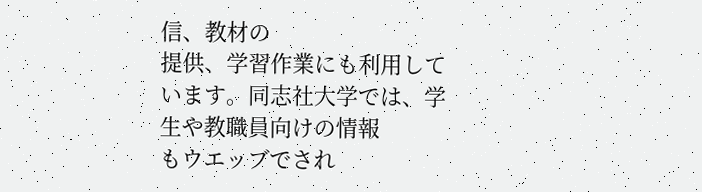信、教材の
提供、学習作業にも利用しています。同志社大学では、学生や教職員向けの情報
もウエッブでされ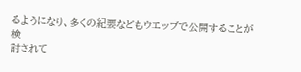るようになり、多くの紀要などもウエッブで公開することが検
討されて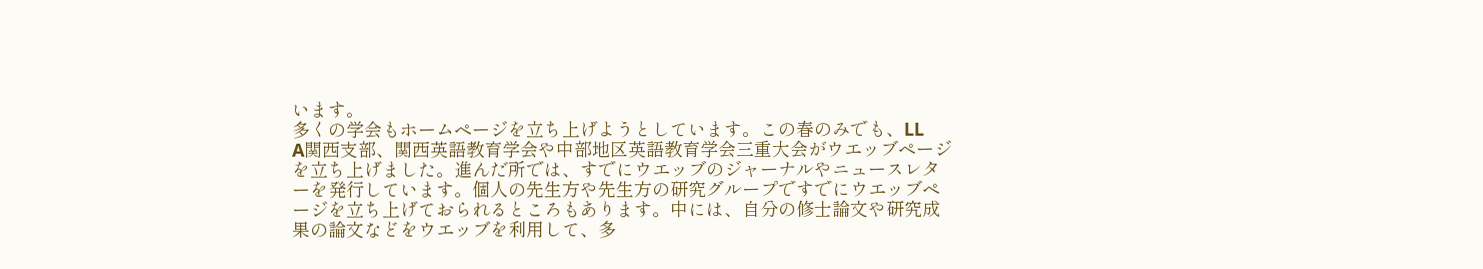います。
多くの学会もホームページを立ち上げようとしています。この春のみでも、LL
A関西支部、関西英語教育学会や中部地区英語教育学会三重大会がウエッブページ
を立ち上げました。進んだ所では、すでにウエッブのジャーナルやニュースレタ
ーを発行しています。個人の先生方や先生方の研究グループですでにウエッブペ
ージを立ち上げておられるところもあります。中には、自分の修士論文や研究成
果の論文などをウエッブを利用して、多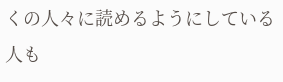くの人々に読めるようにしている人も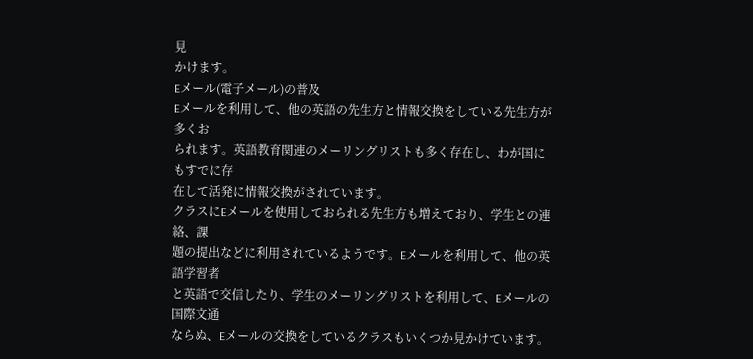見
かけます。
Eメール(電子メール)の普及
Eメールを利用して、他の英語の先生方と情報交換をしている先生方が多くお
られます。英語教育関連のメーリングリストも多く存在し、わが国にもすでに存
在して活発に情報交換がされています。
クラスにEメールを使用しておられる先生方も増えており、学生との連絡、課
題の提出などに利用されているようです。Eメールを利用して、他の英語学習者
と英語で交信したり、学生のメーリングリストを利用して、Eメールの国際文通
ならぬ、Eメールの交換をしているクラスもいくつか見かけています。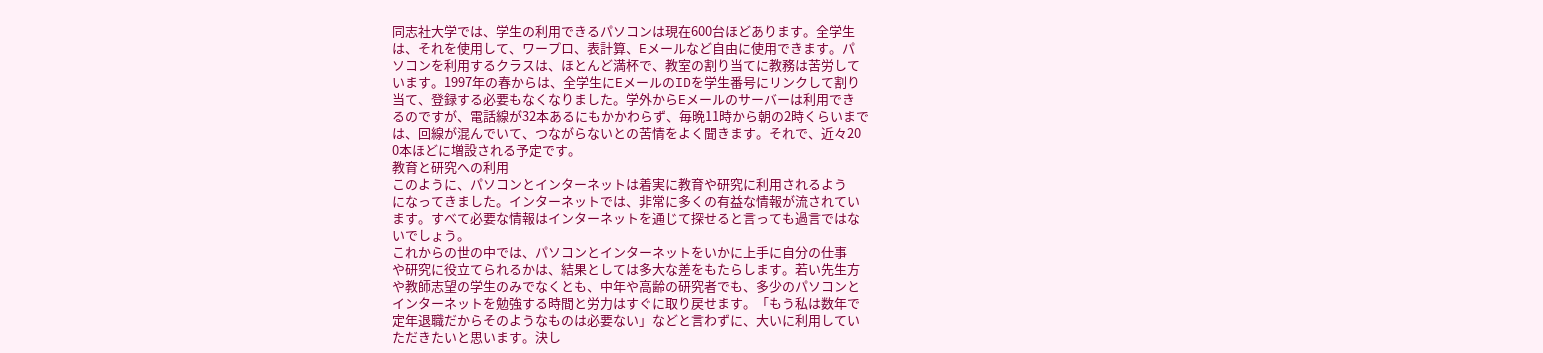同志社大学では、学生の利用できるパソコンは現在600台ほどあります。全学生
は、それを使用して、ワープロ、表計算、Eメールなど自由に使用できます。パ
ソコンを利用するクラスは、ほとんど満杯で、教室の割り当てに教務は苦労して
います。1997年の春からは、全学生にEメールのIDを学生番号にリンクして割り
当て、登録する必要もなくなりました。学外からEメールのサーバーは利用でき
るのですが、電話線が32本あるにもかかわらず、毎晩11時から朝の2時くらいまで
は、回線が混んでいて、つながらないとの苦情をよく聞きます。それで、近々20
0本ほどに増設される予定です。
教育と研究への利用
このように、パソコンとインターネットは着実に教育や研究に利用されるよう
になってきました。インターネットでは、非常に多くの有益な情報が流されてい
ます。すべて必要な情報はインターネットを通じて探せると言っても過言ではな
いでしょう。
これからの世の中では、パソコンとインターネットをいかに上手に自分の仕事
や研究に役立てられるかは、結果としては多大な差をもたらします。若い先生方
や教師志望の学生のみでなくとも、中年や高齢の研究者でも、多少のパソコンと
インターネットを勉強する時間と労力はすぐに取り戻せます。「もう私は数年で
定年退職だからそのようなものは必要ない」などと言わずに、大いに利用してい
ただきたいと思います。決し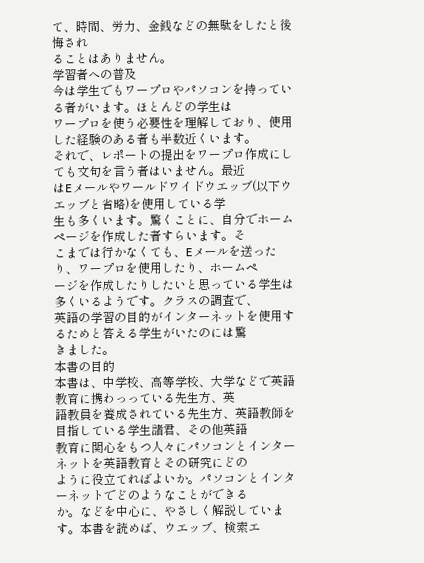て、時間、労力、金銭などの無駄をしたと後悔され
ることはありません。
学習者への普及
今は学生でもワープロやパソコンを持っている者がいます。ほとんどの学生は
ワープロを使う必要性を理解しており、使用した経験のある者も半数近くいます。
それで、レポートの提出をワープロ作成にしても文句を言う者はいません。最近
はEメールやワールドワイドウエッブ(以下ウエッブと省略)を使用している学
生も多くいます。驚くことに、自分でホームページを作成した者すらいます。そ
こまでは行かなくても、Eメールを送ったり、ワープロを使用したり、ホームペ
ージを作成したりしたいと思っている学生は多くいるようです。クラスの調査で、
英語の学習の目的がインターネットを使用するためと答える学生がいたのには驚
きました。
本書の目的
本書は、中学校、高等学校、大学などで英語教育に携わっっている先生方、英
語教員を養成されている先生方、英語教師を目指している学生諸君、その他英語
教育に関心をもつ人々にパソコンとインターネットを英語教育とその研究にどの
ように役立てればよいか。パソコンとインターネットでどのようなことができる
か。などを中心に、やさしく解説しています。本書を読めば、ウエッブ、検索エ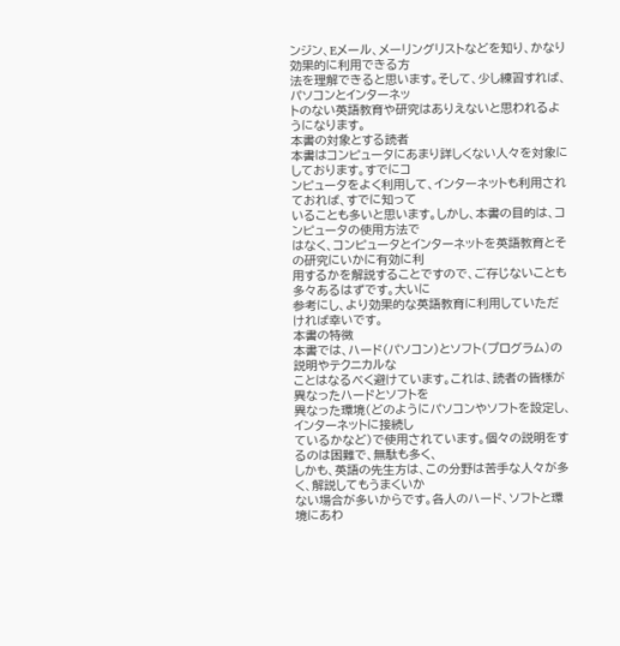ンジン、Eメール、メーリングリストなどを知り、かなり効果的に利用できる方
法を理解できると思います。そして、少し練習すれば、パソコンとインターネッ
トのない英語教育や研究はありえないと思われるようになります。
本書の対象とする読者
本書はコンピュータにあまり詳しくない人々を対象にしております。すでにコ
ンピュータをよく利用して、インターネットも利用されておれば、すでに知って
いることも多いと思います。しかし、本書の目的は、コンピュータの使用方法で
はなく、コンピュータとインターネットを英語教育とその研究にいかに有効に利
用するかを解説することですので、ご存じないことも多々あるはずです。大いに
参考にし、より効果的な英語教育に利用していただければ幸いです。
本書の特徴
本書では、ハード(パソコン)とソフト(プログラム)の説明やテクニカルな
ことはなるべく避けています。これは、読者の皆様が異なったハードとソフトを
異なった環境(どのようにパソコンやソフトを設定し、インターネットに接続し
ているかなど)で使用されています。個々の説明をするのは困難で、無駄も多く、
しかも、英語の先生方は、この分野は苦手な人々が多く、解説してもうまくいか
ない場合が多いからです。各人のハード、ソフトと環境にあわ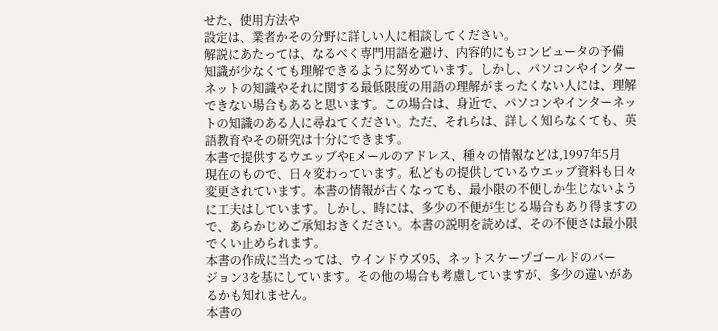せた、使用方法や
設定は、業者かその分野に詳しい人に相談してください。
解説にあたっては、なるべく専門用語を避け、内容的にもコンピュータの予備
知識が少なくても理解できるように努めています。しかし、パソコンやインター
ネットの知識やそれに関する最低限度の用語の理解がまったくない人には、理解
できない場合もあると思います。この場合は、身近で、パソコンやインターネッ
トの知識のある人に尋ねてください。ただ、それらは、詳しく知らなくても、英
語教育やその研究は十分にできます。
本書で提供するウエッブやEメールのアドレス、種々の情報などは,1997年5月
現在のもので、日々変わっています。私どもの提供しているウエッブ資料も日々
変更されています。本書の情報が古くなっても、最小限の不便しか生じないよう
に工夫はしています。しかし、時には、多少の不便が生じる場合もあり得ますの
で、あらかじめご承知おきください。本書の説明を読めば、その不便さは最小限
でくい止められます。
本書の作成に当たっては、ウインドウズ95、ネットスケープゴールドのバー
ジョン3を基にしています。その他の場合も考慮していますが、多少の違いがあ
るかも知れません。
本書の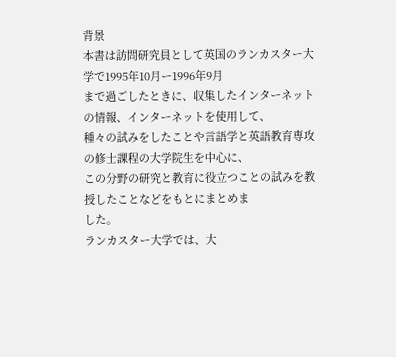背景
本書は訪問研究員として英国のランカスター大学で1995年10月ー1996年9月
まで過ごしたときに、収集したインターネットの情報、インターネットを使用して、
種々の試みをしたことや言語学と英語教育専攻の修士課程の大学院生を中心に、
この分野の研究と教育に役立つことの試みを教授したことなどをもとにまとめま
した。
ランカスター大学では、大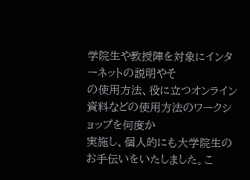学院生や教授陣を対象にインターネットの説明やそ
の使用方法、役に立つオンライン資料などの使用方法のワークショップを何度か
実施し、個人的にも大学院生のお手伝いをいたしました。こ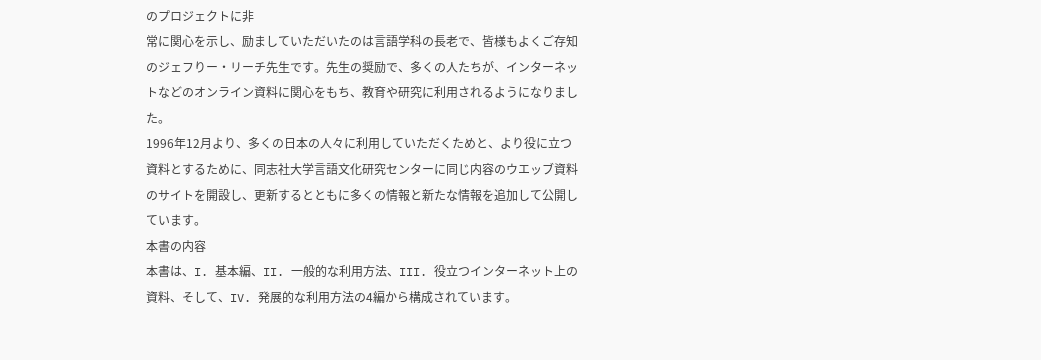のプロジェクトに非
常に関心を示し、励ましていただいたのは言語学科の長老で、皆様もよくご存知
のジェフりー・リーチ先生です。先生の奨励で、多くの人たちが、インターネッ
トなどのオンライン資料に関心をもち、教育や研究に利用されるようになりまし
た。
1996年12月より、多くの日本の人々に利用していただくためと、より役に立つ
資料とするために、同志社大学言語文化研究センターに同じ内容のウエッブ資料
のサイトを開設し、更新するとともに多くの情報と新たな情報を追加して公開し
ています。
本書の内容
本書は、I. 基本編、II. 一般的な利用方法、III. 役立つインターネット上の
資料、そして、IV. 発展的な利用方法の4編から構成されています。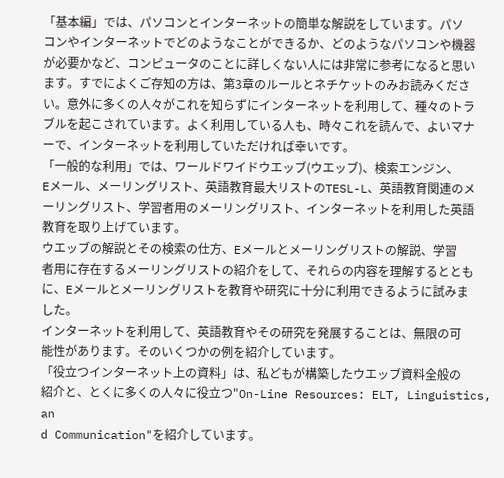「基本編」では、パソコンとインターネットの簡単な解説をしています。パソ
コンやインターネットでどのようなことができるか、どのようなパソコンや機器
が必要かなど、コンピュータのことに詳しくない人には非常に参考になると思い
ます。すでによくご存知の方は、第3章のルールとネチケットのみお読みくださ
い。意外に多くの人々がこれを知らずにインターネットを利用して、種々のトラ
ブルを起こされています。よく利用している人も、時々これを読んで、よいマナ
ーで、インターネットを利用していただければ幸いです。
「一般的な利用」では、ワールドワイドウエッブ(ウエッブ)、検索エンジン、
Eメール、メーリングリスト、英語教育最大リストのTESL-L、英語教育関連のメ
ーリングリスト、学習者用のメーリングリスト、インターネットを利用した英語
教育を取り上げています。
ウエッブの解説とその検索の仕方、Eメールとメーリングリストの解説、学習
者用に存在するメーリングリストの紹介をして、それらの内容を理解するととも
に、Eメールとメーリングリストを教育や研究に十分に利用できるように試みま
した。
インターネットを利用して、英語教育やその研究を発展することは、無限の可
能性があります。そのいくつかの例を紹介しています。
「役立つインターネット上の資料」は、私どもが構築したウエッブ資料全般の
紹介と、とくに多くの人々に役立つ"On-Line Resources: ELT, Linguistics, an
d Communication"を紹介しています。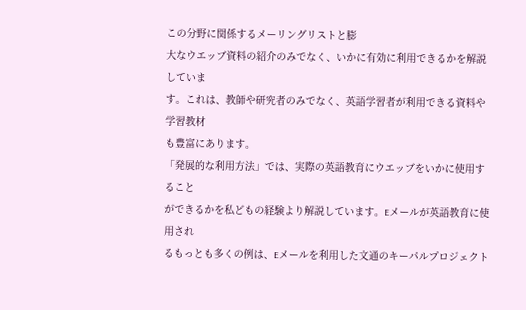この分野に関係するメーリングリストと膨
大なウエッブ資料の紹介のみでなく、いかに有効に利用できるかを解説していま
す。これは、教師や研究者のみでなく、英語学習者が利用できる資料や学習教材
も豊富にあります。
「発展的な利用方法」では、実際の英語教育にウエッブをいかに使用すること
ができるかを私どもの経験より解説しています。Eメールが英語教育に使用され
るもっとも多くの例は、Eメールを利用した文通のキーパルプロジェクト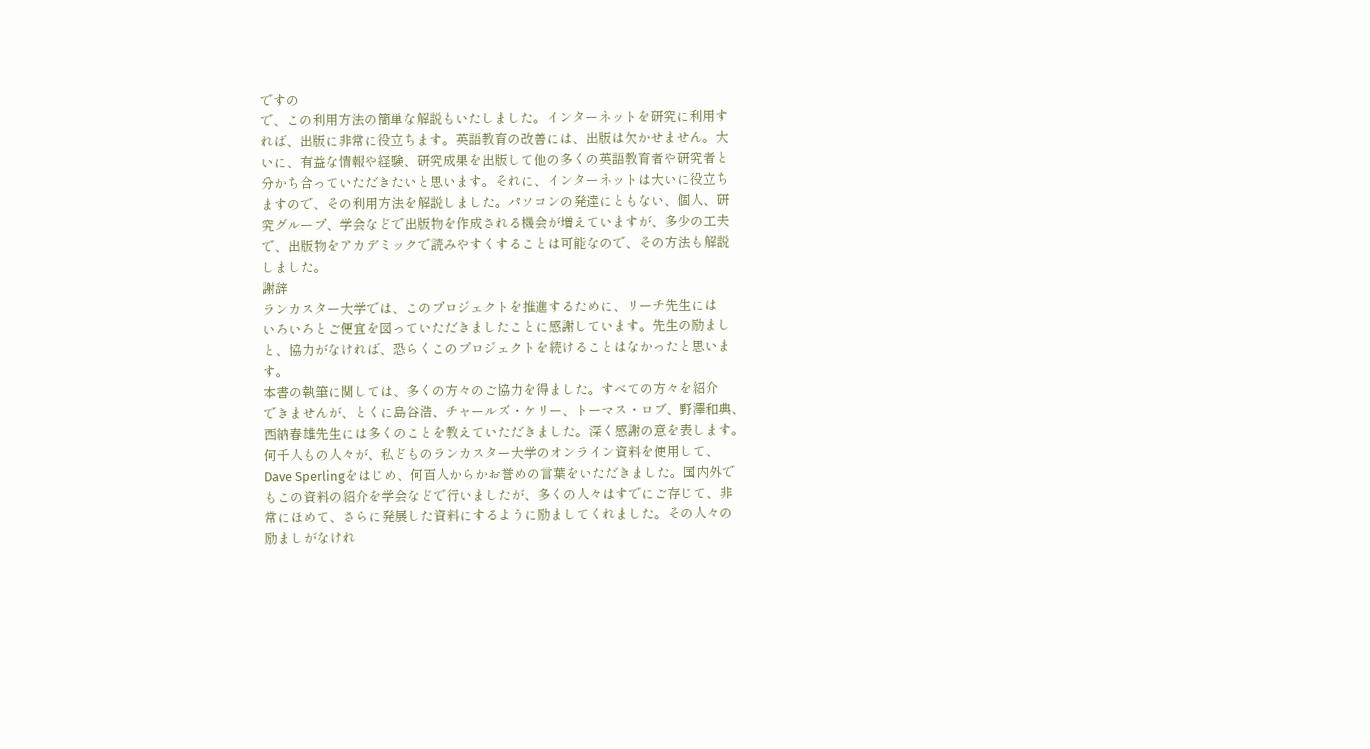ですの
で、この利用方法の簡単な解説もいたしました。インターネットを研究に利用す
れば、出版に非常に役立ちます。英語教育の改善には、出版は欠かせません。大
いに、有益な情報や経験、研究成果を出版して他の多くの英語教育者や研究者と
分かち合っていただきたいと思います。それに、インターネットは大いに役立ち
ますので、その利用方法を解説しました。パソコンの発達にともない、個人、研
究グループ、学会などで出版物を作成される機会が増えていますが、多少の工夫
で、出版物をアカデミックで読みやすくすることは可能なので、その方法も解説
しました。
謝辞
ランカスター大学では、このプロジェクトを推進するために、リーチ先生には
いろいろとご便宜を図っていただきましたことに感謝しています。先生の励まし
と、協力がなければ、恐らくこのプロジェクトを続けることはなかったと思いま
す。
本書の執筆に関しては、多くの方々のご協力を得ました。すべての方々を紹介
できませんが、とくに島谷浩、チャールズ・ケリー、トーマス・ロブ、野澤和典、
西納春雄先生には多くのことを教えていただきました。深く感謝の意を表します。
何千人もの人々が、私どものランカスター大学のオンライン資料を使用して、
Dave Sperlingをはじめ、何百人からかお誉めの言葉をいただきました。国内外で
もこの資料の紹介を学会などで行いましたが、多くの人々はすでにご存じて、非
常にほめて、さらに発展した資料にするように励ましてくれました。その人々の
励ましがなけれ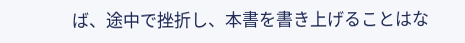ば、途中で挫折し、本書を書き上げることはな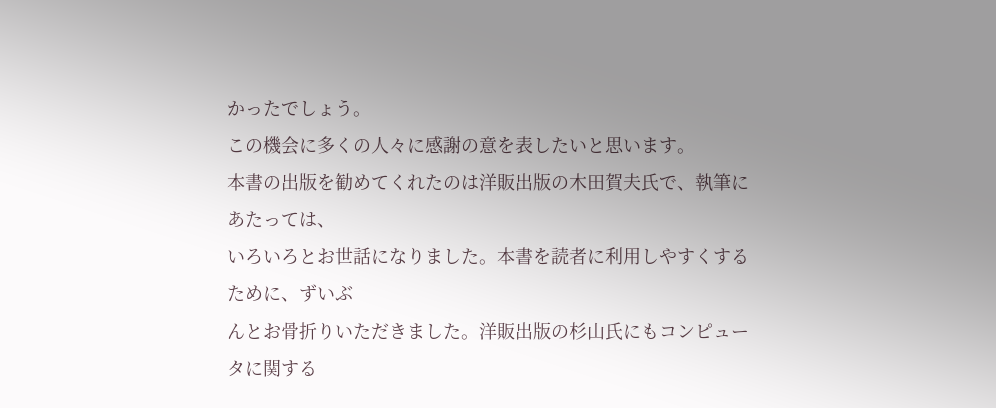かったでしょう。
この機会に多くの人々に感謝の意を表したいと思います。
本書の出版を勧めてくれたのは洋販出版の木田賀夫氏で、執筆にあたっては、
いろいろとお世話になりました。本書を読者に利用しやすくするために、ずいぶ
んとお骨折りいただきました。洋販出版の杉山氏にもコンピュータに関する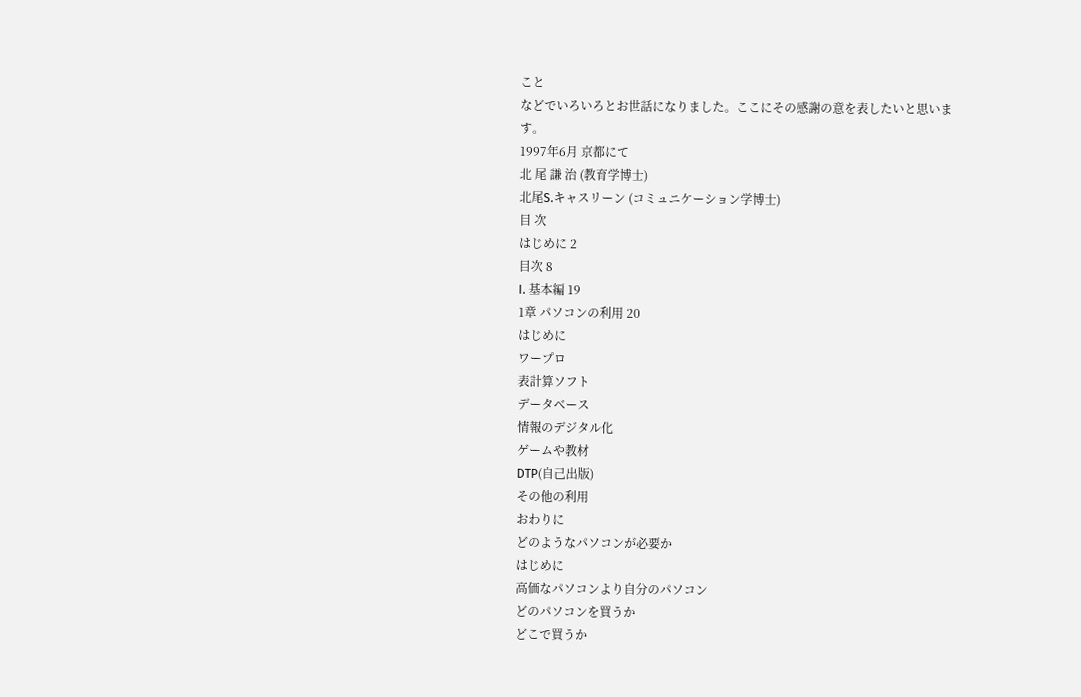こと
などでいろいろとお世話になりました。ここにその感謝の意を表したいと思いま
す。
1997年6月 京都にて
北 尾 謙 治 (教育学博士)
北尾S.キャスリーン (コミュニケーション学博士)
目 次
はじめに 2
目次 8
I. 基本編 19
1章 パソコンの利用 20
はじめに
ワープロ
表計算ソフト
データベース
情報のデジタル化
ゲームや教材
DTP(自己出版)
その他の利用
おわりに
どのようなパソコンが必要か
はじめに
高価なパソコンより自分のパソコン
どのパソコンを買うか
どこで買うか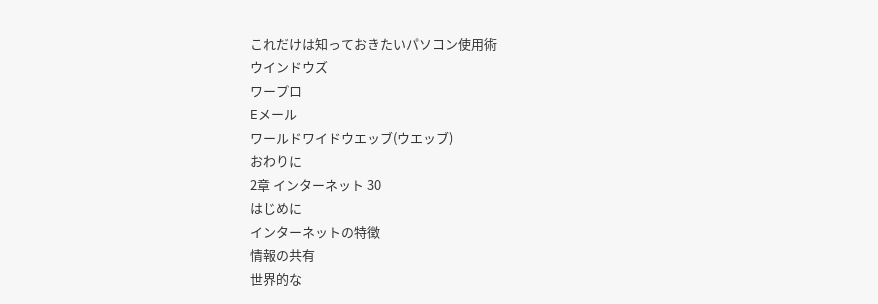これだけは知っておきたいパソコン使用術
ウインドウズ
ワープロ
Eメール
ワールドワイドウエッブ(ウエッブ)
おわりに
2章 インターネット 30
はじめに
インターネットの特徴
情報の共有
世界的な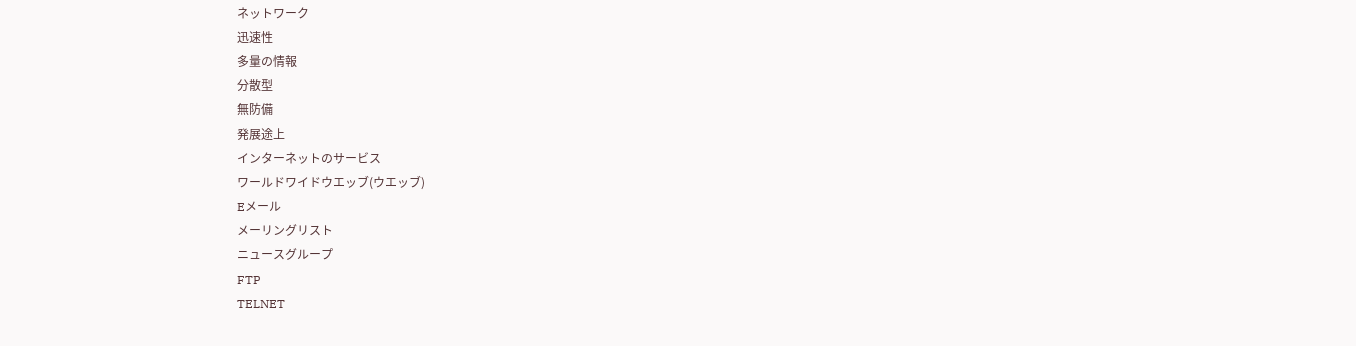ネットワーク
迅速性
多量の情報
分散型
無防備
発展途上
インターネットのサービス
ワールドワイドウエッブ(ウエッブ)
Eメール
メーリングリスト
ニュースグループ
FTP
TELNET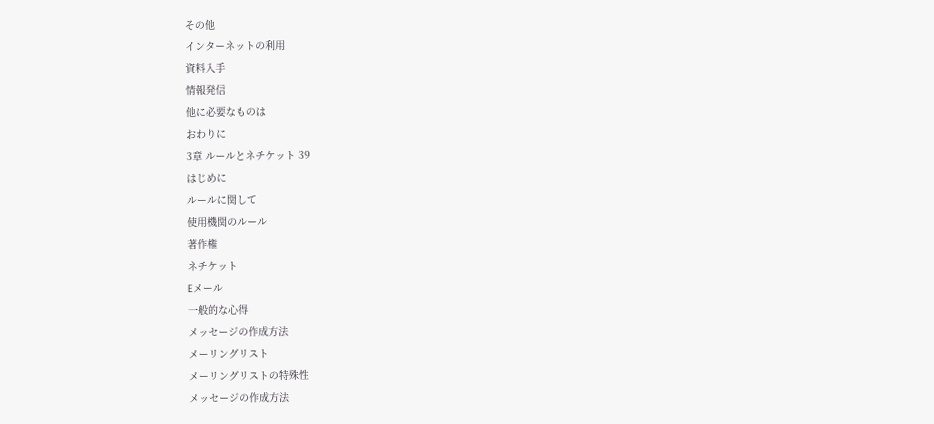その他
インターネットの利用
資料入手
情報発信
他に必要なものは
おわりに
3章 ルールとネチケット 39
はじめに
ルールに関して
使用機関のルール
著作権
ネチケット
Eメール
一般的な心得
メッセージの作成方法
メーリングリスト
メーリングリストの特殊性
メッセージの作成方法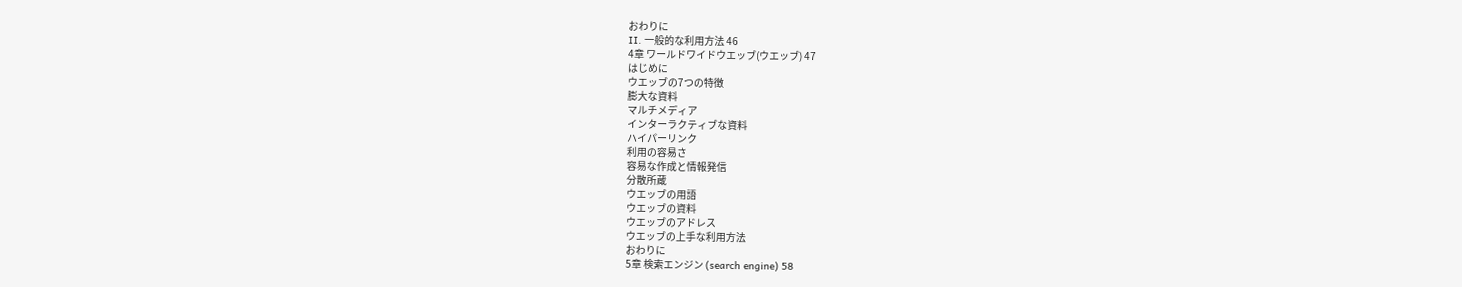おわりに
II. 一般的な利用方法 46
4章 ワールドワイドウエッブ(ウエッブ) 47
はじめに
ウエッブの7つの特徴
膨大な資料
マルチメディア
インターラクティブな資料
ハイパーリンク
利用の容易さ
容易な作成と情報発信
分散所蔵
ウエッブの用語
ウエッブの資料
ウエッブのアドレス
ウエッブの上手な利用方法
おわりに
5章 検索エンジン (search engine) 58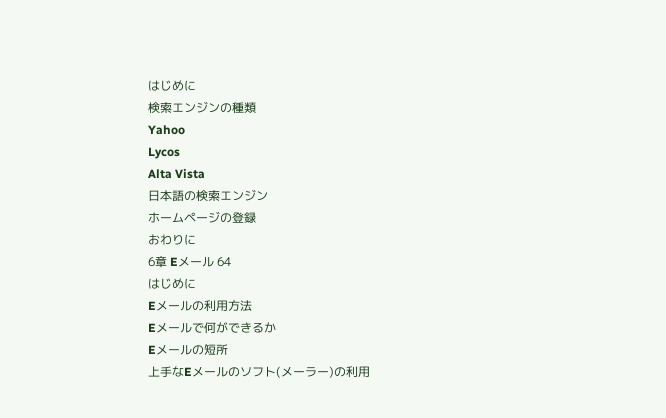はじめに
検索エンジンの種類
Yahoo
Lycos
Alta Vista
日本語の検索エンジン
ホームページの登録
おわりに
6章 Eメール 64
はじめに
Eメールの利用方法
Eメールで何ができるか
Eメールの短所
上手なEメールのソフト(メーラー)の利用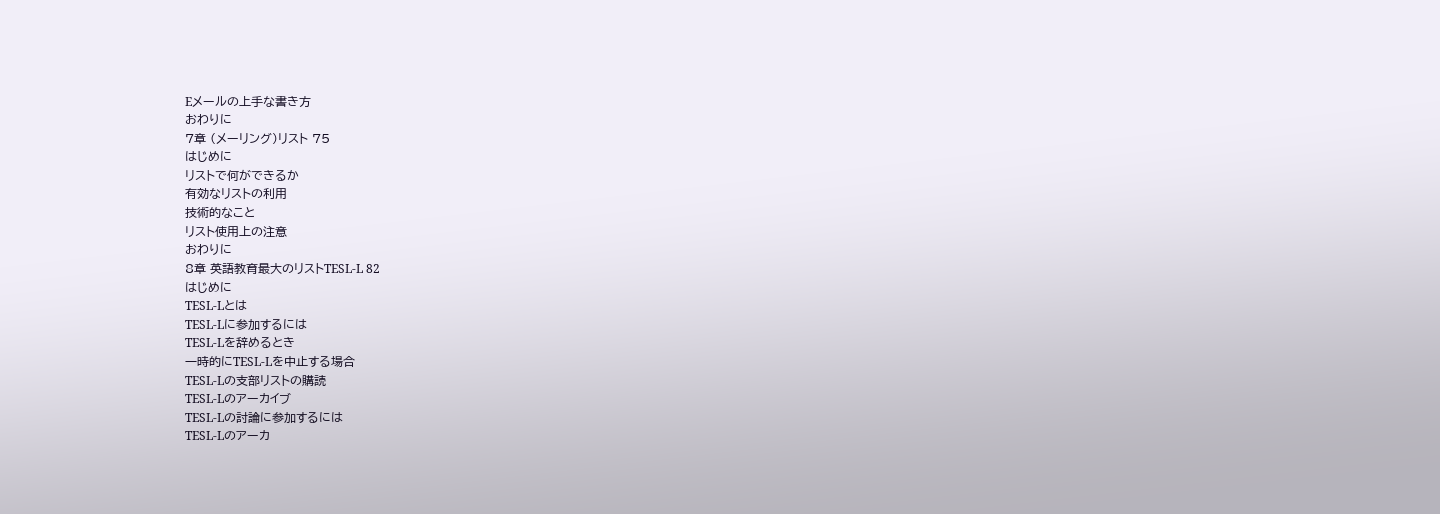Eメールの上手な書き方
おわりに
7章 (メーリング)リスト 75
はじめに
リストで何ができるか
有効なリストの利用
技術的なこと
リスト使用上の注意
おわりに
8章 英語教育最大のリストTESL-L 82
はじめに
TESL-Lとは
TESL-Lに参加するには
TESL-Lを辞めるとき
一時的にTESL-Lを中止する場合
TESL-Lの支部リストの購読
TESL-Lのアーカイブ
TESL-Lの討論に参加するには
TESL-Lのアーカ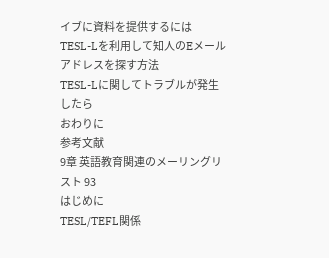イブに資料を提供するには
TESL-Lを利用して知人のEメールアドレスを探す方法
TESL-Lに関してトラブルが発生したら
おわりに
参考文献
9章 英語教育関連のメーリングリスト 93
はじめに
TESL/TEFL関係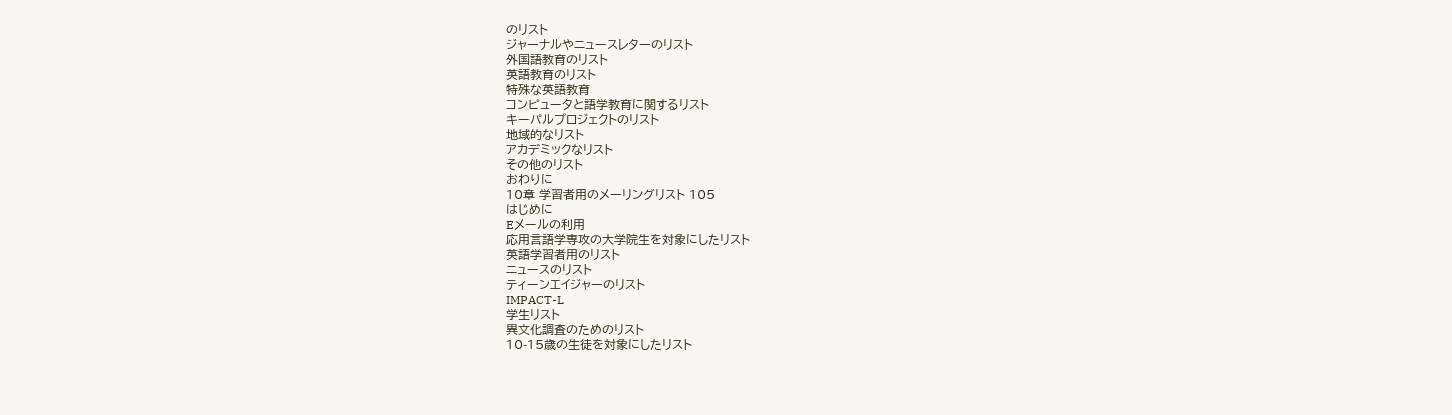のリスト
ジャーナルやニュースレターのリスト
外国語教育のリスト
英語教育のリスト
特殊な英語教育
コンピュータと語学教育に関するリスト
キーパルプロジェクトのリスト
地域的なリスト
アカデミックなリスト
その他のリスト
おわりに
10章 学習者用のメーリングリスト 105
はじめに
Eメールの利用
応用言語学専攻の大学院生を対象にしたリスト
英語学習者用のリスト
ニュースのリスト
ティーンエイジャーのリスト
IMPACT-L
学生リスト
異文化調査のためのリスト
10-15歳の生徒を対象にしたリスト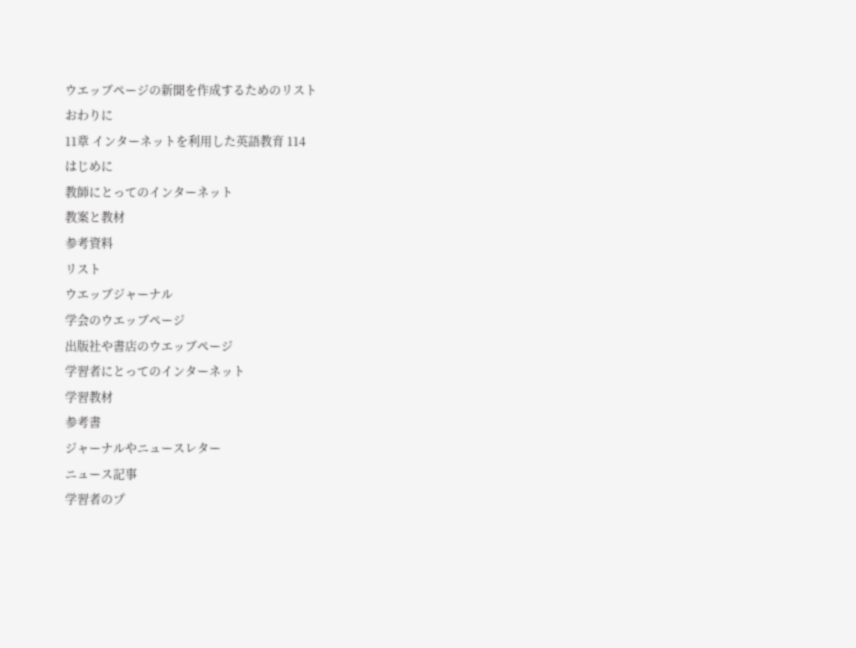ウエッブページの新聞を作成するためのリスト
おわりに
11章 インターネットを利用した英語教育 114
はじめに
教師にとってのインターネット
教案と教材
参考資料
リスト
ウエッブジャーナル
学会のウエッブページ
出版社や書店のウエッブページ
学習者にとってのインターネット
学習教材
参考書
ジャーナルやニュースレター
ニュース記事
学習者のプ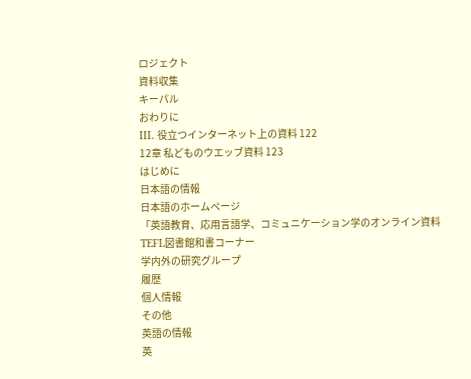ロジェクト
資料収集
キーパル
おわりに
III. 役立つインターネット上の資料 122
12章 私どものウエッブ資料 123
はじめに
日本語の情報
日本語のホームページ
「英語教育、応用言語学、コミュニケーション学のオンライン資料
TEFL図書館和書コーナー
学内外の研究グループ
履歴
個人情報
その他
英語の情報
英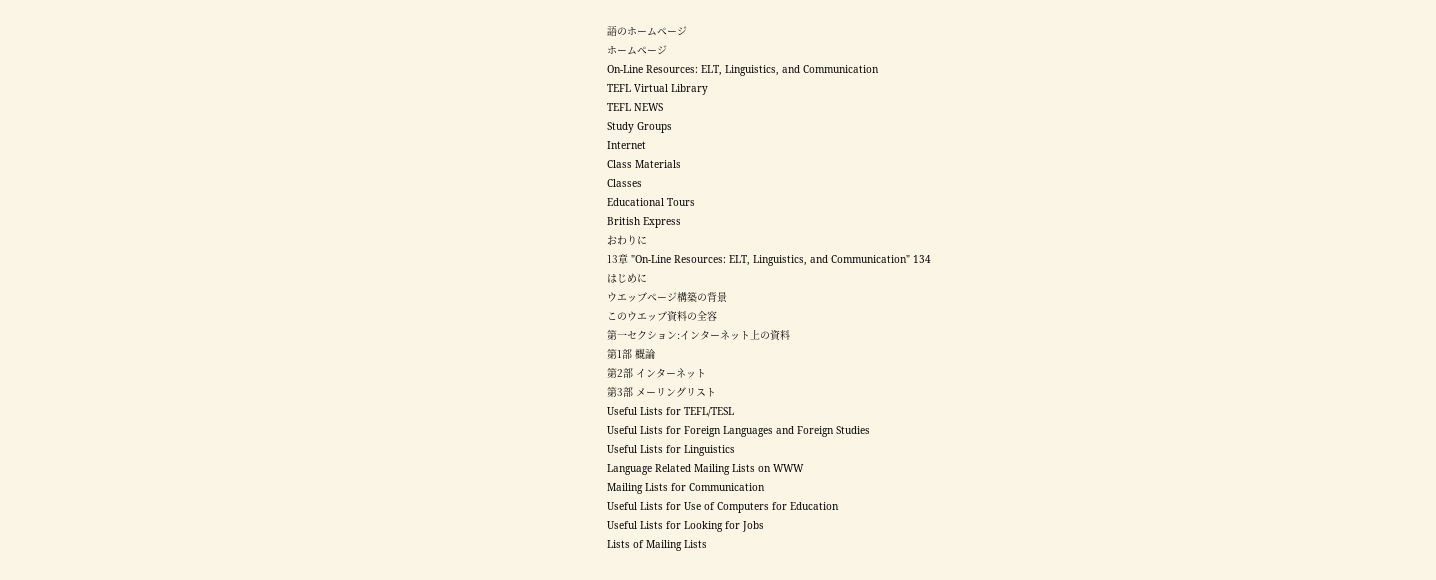語のホームページ
ホームページ
On-Line Resources: ELT, Linguistics, and Communication
TEFL Virtual Library
TEFL NEWS
Study Groups
Internet
Class Materials
Classes
Educational Tours
British Express
おわりに
13章 "On-Line Resources: ELT, Linguistics, and Communication" 134
はじめに
ウエッブページ構築の背景
このウエッブ資料の全容
第一セクション:インターネット上の資料
第1部 概論
第2部 インターネット
第3部 メーリングリスト
Useful Lists for TEFL/TESL
Useful Lists for Foreign Languages and Foreign Studies
Useful Lists for Linguistics
Language Related Mailing Lists on WWW
Mailing Lists for Communication
Useful Lists for Use of Computers for Education
Useful Lists for Looking for Jobs
Lists of Mailing Lists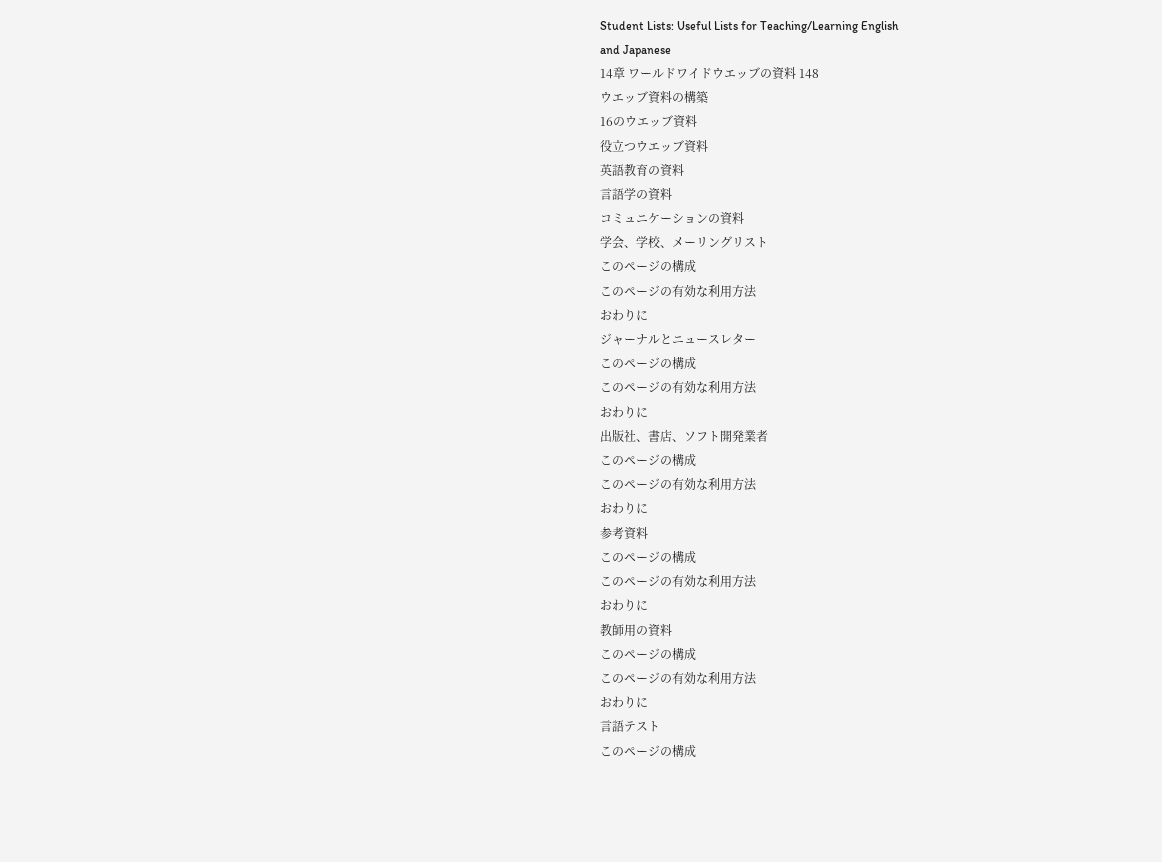Student Lists: Useful Lists for Teaching/Learning English
and Japanese
14章 ワールドワイドウエッブの資料 148
ウエッブ資料の構築
16のウエッブ資料
役立つウエッブ資料
英語教育の資料
言語学の資料
コミュニケーションの資料
学会、学校、メーリングリスト
このページの構成
このページの有効な利用方法
おわりに
ジャーナルとニュースレター
このページの構成
このページの有効な利用方法
おわりに
出版社、書店、ソフト開発業者
このページの構成
このページの有効な利用方法
おわりに
参考資料
このページの構成
このページの有効な利用方法
おわりに
教師用の資料
このページの構成
このページの有効な利用方法
おわりに
言語テスト
このページの構成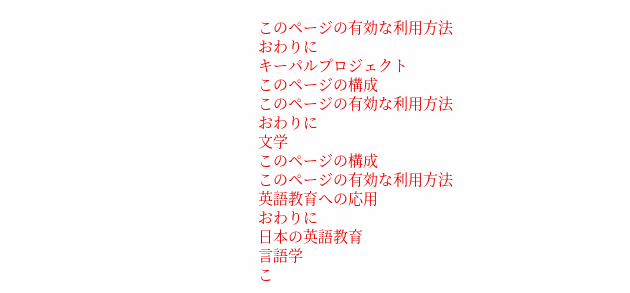このページの有効な利用方法
おわりに
キーパルプロジェクト
このページの構成
このページの有効な利用方法
おわりに
文学
このページの構成
このページの有効な利用方法
英語教育への応用
おわりに
日本の英語教育
言語学
こ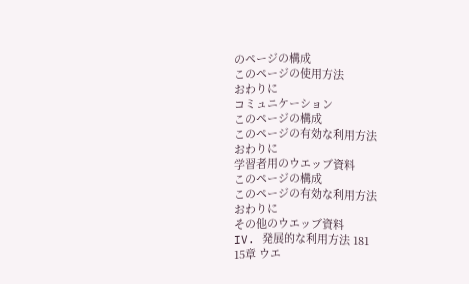のページの構成
このページの使用方法
おわりに
コミュニケーション
このページの構成
このページの有効な利用方法
おわりに
学習者用のウエッブ資料
このページの構成
このページの有効な利用方法
おわりに
その他のウエッブ資料
IV. 発展的な利用方法 181
15章 ウエ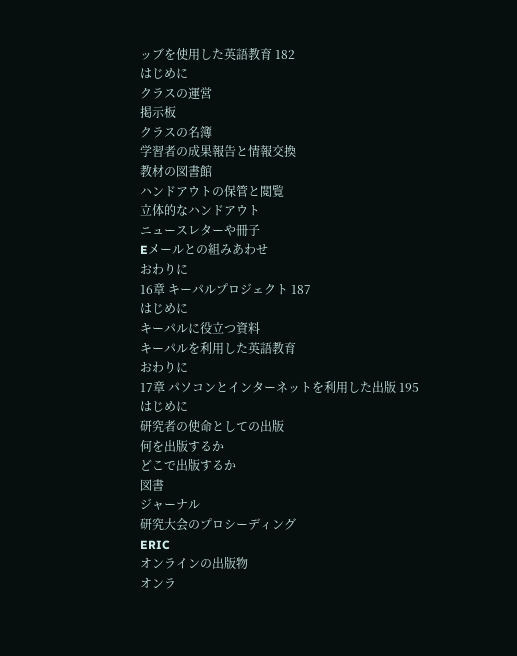ッブを使用した英語教育 182
はじめに
クラスの運営
掲示板
クラスの名簿
学習者の成果報告と情報交換
教材の図書館
ハンドアウトの保管と閲覧
立体的なハンドアウト
ニュースレターや冊子
Eメールとの組みあわせ
おわりに
16章 キーパルプロジェクト 187
はじめに
キーパルに役立つ資料
キーパルを利用した英語教育
おわりに
17章 パソコンとインターネットを利用した出版 195
はじめに
研究者の使命としての出版
何を出版するか
どこで出版するか
図書
ジャーナル
研究大会のプロシーディング
ERIC
オンラインの出版物
オンラ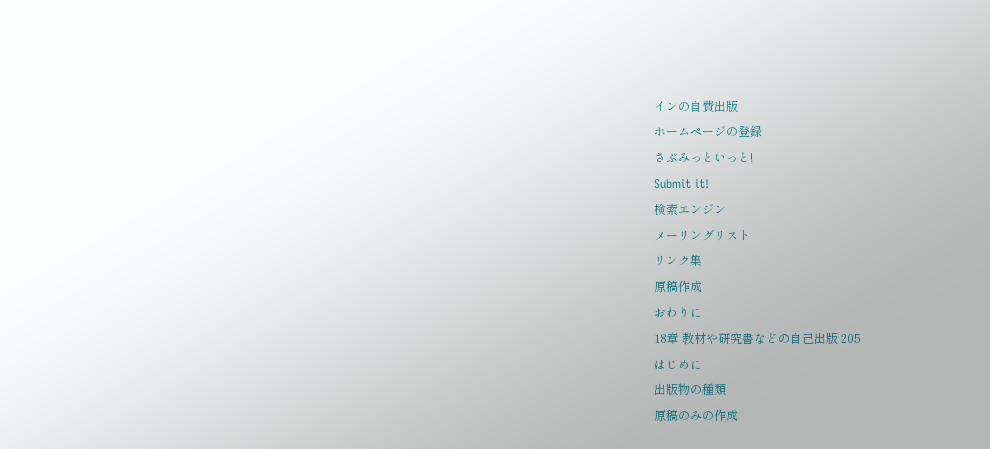インの自費出版
ホームページの登録
さぶみっといっと!
Submit it!
検索エンジン
メーリングリスト
リンク集
原稿作成
おわりに
18章 教材や研究書などの自己出版 205
はじめに
出版物の種類
原稿のみの作成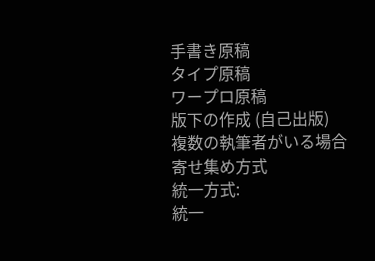手書き原稿
タイプ原稿
ワープロ原稿
版下の作成 (自己出版)
複数の執筆者がいる場合
寄せ集め方式
統一方式:
統一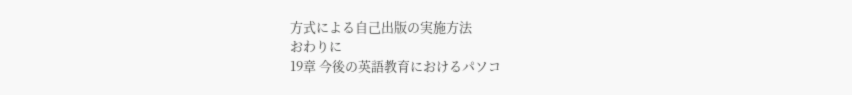方式による自己出版の実施方法
おわりに
19章 今後の英語教育におけるパソコ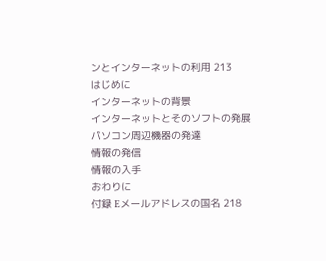ンとインターネットの利用 213
はじめに
インターネットの背景
インターネットとそのソフトの発展
パソコン周辺機器の発達
情報の発信
情報の入手
おわりに
付録 Eメールアドレスの国名 218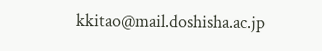kkitao@mail.doshisha.ac.jp